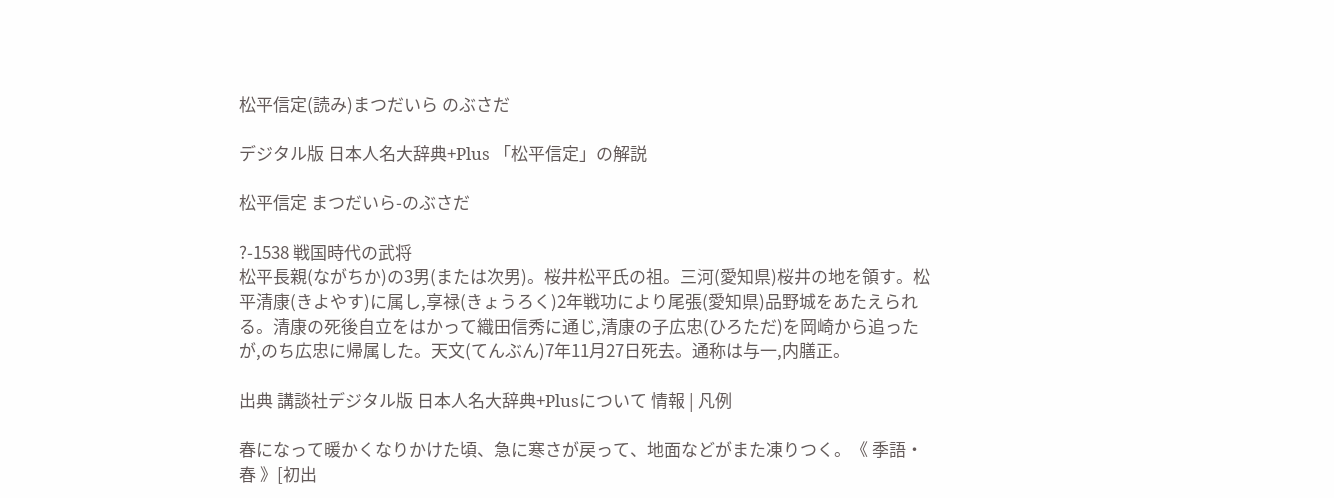松平信定(読み)まつだいら のぶさだ

デジタル版 日本人名大辞典+Plus 「松平信定」の解説

松平信定 まつだいら-のぶさだ

?-1538 戦国時代の武将
松平長親(ながちか)の3男(または次男)。桜井松平氏の祖。三河(愛知県)桜井の地を領す。松平清康(きよやす)に属し,享禄(きょうろく)2年戦功により尾張(愛知県)品野城をあたえられる。清康の死後自立をはかって織田信秀に通じ,清康の子広忠(ひろただ)を岡崎から追ったが,のち広忠に帰属した。天文(てんぶん)7年11月27日死去。通称は与一,内膳正。

出典 講談社デジタル版 日本人名大辞典+Plusについて 情報 | 凡例

春になって暖かくなりかけた頃、急に寒さが戻って、地面などがまた凍りつく。《 季語・春 》[初出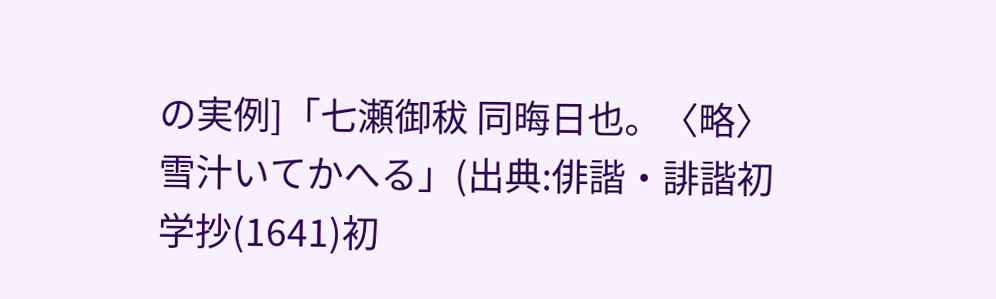の実例]「七瀬御秡 同晦日也。〈略〉雪汁いてかへる」(出典:俳諧・誹諧初学抄(1641)初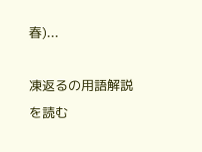春)...

凍返るの用語解説を読む